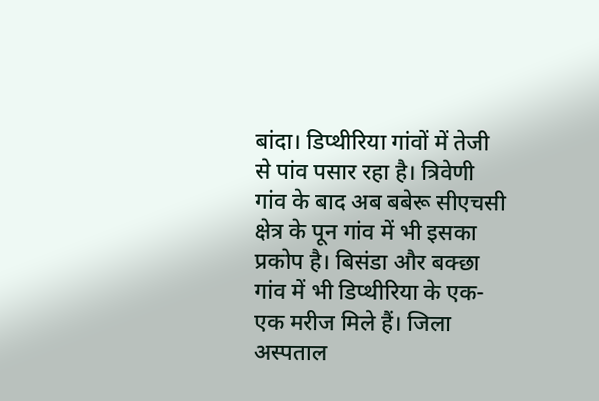बांदा। डिप्थीरिया गांवों में तेजी से पांव पसार रहा है। त्रिवेणी गांव के बाद अब बबेरू सीएचसी क्षेत्र के पून गांव में भी इसका प्रकोप है। बिसंडा और बक्छा गांव में भी डिप्थीरिया के एक-एक मरीज मिले हैं। जिला अस्पताल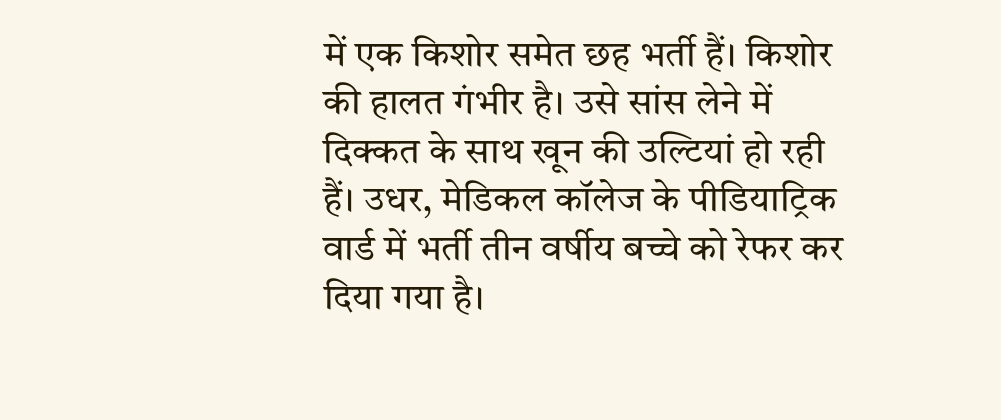में एक किशोर समेत छह भर्ती हैं। किशोर की हालत गंभीर है। उसे सांस लेने में दिक्कत के साथ खून की उल्टियां हो रही हैं। उधर, मेडिकल कॉलेज के पीडियाट्रिक वार्ड में भर्ती तीन वर्षीय बच्चे को रेफर कर दिया गया है।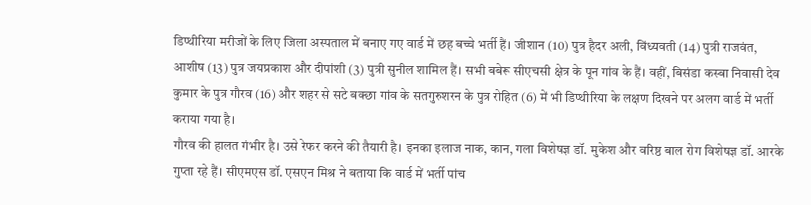डिप्थीरिया मरीजों के लिए जिला अस्पताल में बनाए गए वार्ड में छह बच्चे भर्ती हैं। जीशान (10) पुत्र हैदर अली, विंध्यवती (14) पुत्री राजवंत, आशीष (13) पुत्र जयप्रकाश और दीपांशी (3) पुत्री सुनील शामिल हैं। सभी बबेरू सीएचसी क्षेत्र के पून गांव के हैं। वहीं, बिसंडा कस्बा निवासी देव कुमार के पुत्र गौरव (16) और शहर से सटे बक्छा गांव के सतगुरुशरन के पुत्र रोहित (6) में भी डिप्थीरिया के लक्षण दिखने पर अलग वार्ड में भर्ती कराया गया है।
गौरव की हालत गंभीर है। उसे रेफर करने की तैयारी है। इनका इलाज नाक, कान, गला विशेषज्ञ डॉ. मुकेश और वरिष्ठ बाल रोग विशेषज्ञ डॉ. आरके गुप्ता रहे हैं। सीएमएस डॉ. एसएन मिश्र ने बताया कि वार्ड में भर्ती पांच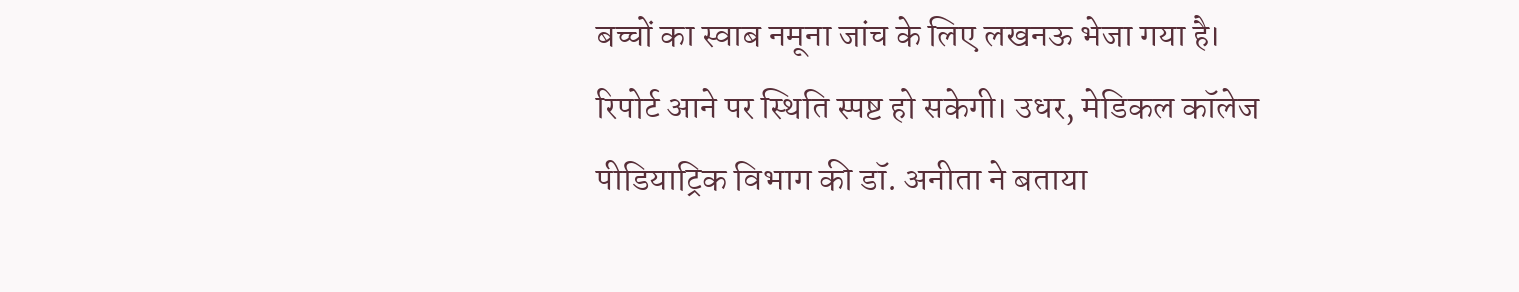बच्चों का स्वाब नमूना जांच के लिए लखनऊ भेजा गया है।
रिपोर्ट आने पर स्थिति स्पष्ट हो सकेगी। उधर, मेडिकल कॉलेज पीडियाट्रिक विभाग की डॉ. अनीता ने बताया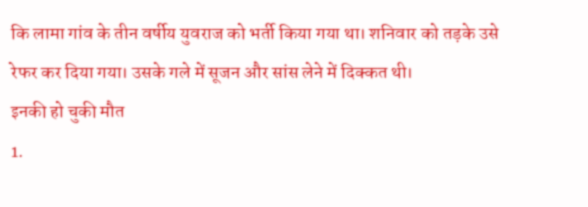कि लामा गांव के तीन वर्षीय युवराज को भर्ती किया गया था। शनिवार को तड़के उसे रेफर कर दिया गया। उसके गले में सूजन और सांस लेने में दिक्कत थी।
इनकी हो चुकी मौत
1.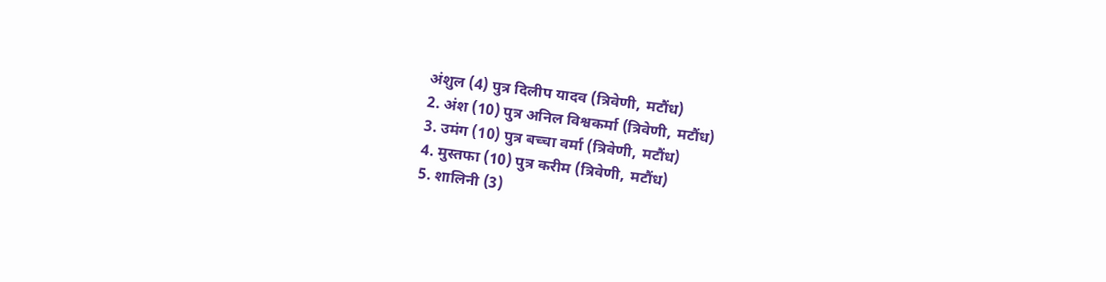अंशुल (4) पुत्र दिलीप यादव (त्रिवेणी, मटौंध)
2. अंश (10) पुत्र अनिल विश्वकर्मा (त्रिवेणी, मटौंध)
3. उमंग (10) पुत्र बच्चा वर्मा (त्रिवेणी, मटौंध)
4. मुस्तफा (10) पुत्र करीम (त्रिवेणी, मटौंध)
5. शालिनी (3)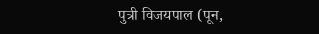पुत्री विजयपाल (पून,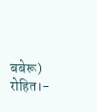बबेरू)
रोहित।-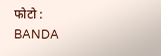फोटो : BANDA